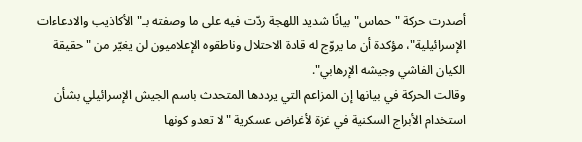أصدرت حركة "حماس" بيانًا شديد اللهجة ردّت فيه على ما وصفته بـ"الأكاذيب والادعاءات الإسرائيلية"، مؤكدة أن ما يروّج له قادة الاحتلال وناطقوه الإعلاميون لن يغيّر من "حقيقة الكيان الفاشي وجيشه الإرهابي".
وقالت الحركة في بيانها إن المزاعم التي يرددها المتحدث باسم الجيش الإسرائيلي بشأن استخدام الأبراج السكنية في غزة لأغراض عسكرية "لا تعدو كونها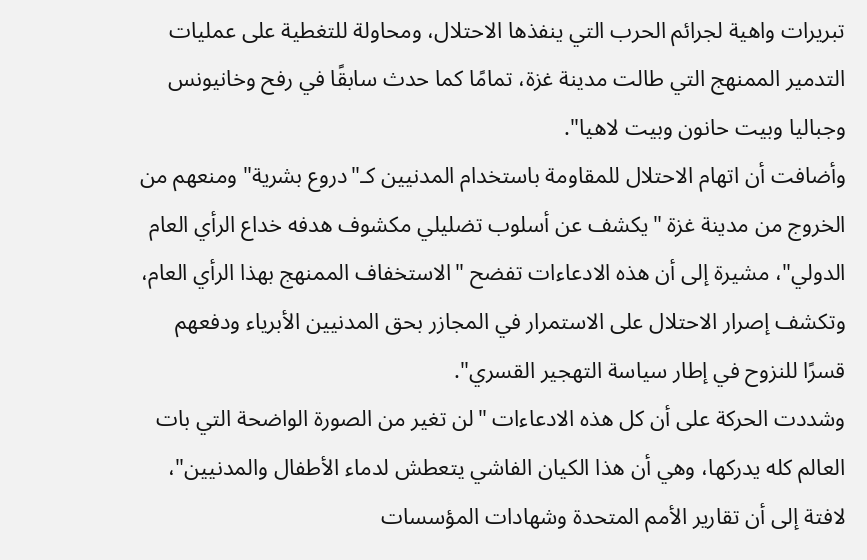تبريرات واهية لجرائم الحرب التي ينفذها الاحتلال، ومحاولة للتغطية على عمليات التدمير الممنهج التي طالت مدينة غزة، تمامًا كما حدث سابقًا في رفح وخانيونس وجباليا وبيت حانون وبيت لاهيا".
وأضافت أن اتهام الاحتلال للمقاومة باستخدام المدنيين كـ"دروع بشرية" ومنعهم من الخروج من مدينة غزة "يكشف عن أسلوب تضليلي مكشوف هدفه خداع الرأي العام الدولي"، مشيرة إلى أن هذه الادعاءات تفضح "الاستخفاف الممنهج بهذا الرأي العام، وتكشف إصرار الاحتلال على الاستمرار في المجازر بحق المدنيين الأبرياء ودفعهم قسرًا للنزوح في إطار سياسة التهجير القسري".
وشددت الحركة على أن كل هذه الادعاءات "لن تغير من الصورة الواضحة التي بات العالم كله يدركها، وهي أن هذا الكيان الفاشي يتعطش لدماء الأطفال والمدنيين"، لافتة إلى أن تقارير الأمم المتحدة وشهادات المؤسسات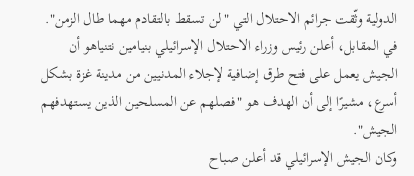الدولية وثّقت جرائم الاحتلال التي "لن تسقط بالتقادم مهما طال الزمن".
في المقابل، أعلن رئيس وزراء الاحتلال الإسرائيلي بنيامين نتنياهو أن الجيش يعمل على فتح طرق إضافية لإجلاء المدنيين من مدينة غزة بشكل أسرع، مشيرًا إلى أن الهدف هو "فصلهم عن المسلحين الذين يستهدفهم الجيش".
وكان الجيش الإسرائيلي قد أعلن صباح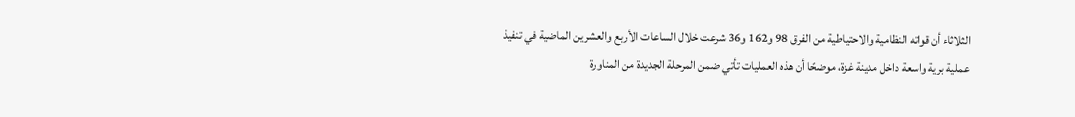الثلاثاء أن قواته النظامية والاحتياطية من الفرق 98 و162 و36 شرعت خلال الساعات الأربع والعشرين الماضية في تنفيذ عملية برية واسعة داخل مدينة غزة، موضحًا أن هذه العمليات تأتي ضمن المرحلة الجديدة من المناورة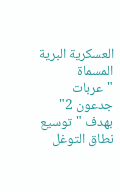العسكرية البرية المسماة "عربات جدعون 2" بهدف "توسيع نطاق التوغل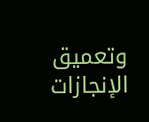وتعميق الإنجازات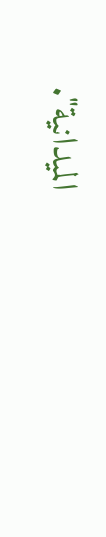الميدانية".